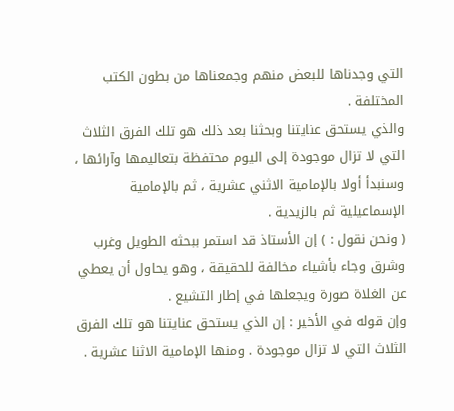التي وجدناها للبعض منهم وجمعناها من بطون الكتب المختلفة .
والذي يستحق عنايتنا وبحثنا بعد ذلك هو تلك الفرق الثلاث التي لا تزال موجودة إلى اليوم محتفظة بتعاليمها وآرائها ، وسنبدأ أولا بالإمامية الاثني عشرية ، ثم بالإمامية الإسماعيلية ثم بالزيدية .
( ونحن نقول : ) إن الأستاذ قد استمر ببحثه الطويل وغرب وشرق وجاء بأشياء مخالفة للحقيقة ، وهو يحاول أن يعطي عن الغلاة صورة ويجعلها في إطار التشيع .
وإن قوله في الأخير : إن الذي يستحق عنايتنا هو تلك الفرق الثلاث التي لا تزال موجودة . ومنها الإمامية الاثنا عشرية .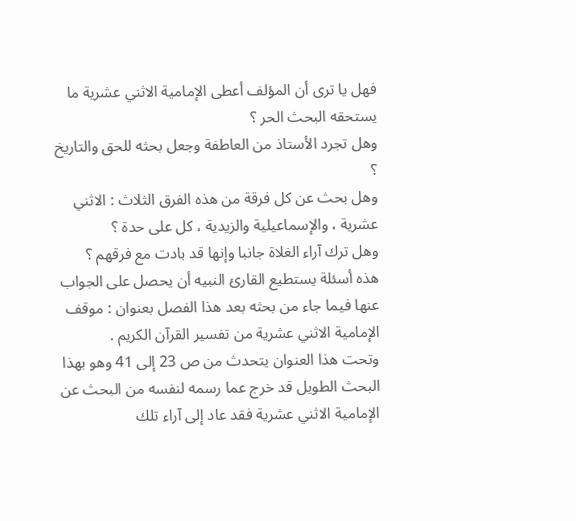فهل يا ترى أن المؤلف أعطى الإمامية الاثني عشرية ما يستحقه البحث الحر ؟
وهل تجرد الأستاذ من العاطفة وجعل بحثه للحق والتاريخ ؟
وهل بحث عن كل فرقة من هذه الفرق الثلاث : الاثني عشرية ، والإسماعيلية والزيدية ، كل على حدة ؟
وهل ترك آراء الغلاة جانبا وإنها قد بادت مع فرقهم ؟
هذه أسئلة يستطيع القارئ النبيه أن يحصل على الجواب عنها فيما جاء من بحثه بعد هذا الفصل بعنوان : موقف الإمامية الاثني عشرية من تفسير القرآن الكريم .
وتحت هذا العنوان يتحدث من ص 23 إلى 41 وهو بهذا البحث الطويل قد خرج عما رسمه لنفسه من البحث عن الإمامية الاثني عشرية فقد عاد إلى آراء تلك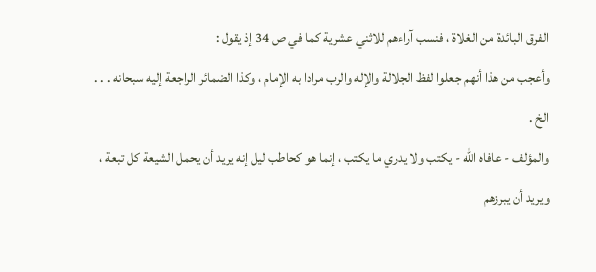الفرق البائدة من الغلاة ، فنسب آراءهم للاثني عشرية كما في ص 34 إذ يقول :
وأعجب من هذا أنهم جعلوا لفظ الجلالة والإله والرب مرادا به الإمام ، وكذا الضمائر الراجعة إليه سبحانه . . . الخ .
والمؤلف - عافاه اللّه - يكتب ولا يدري ما يكتب ، إنما هو كحاطب ليل إنه يريد أن يحمل الشيعة كل تبعة ، ويريد أن يبرزهم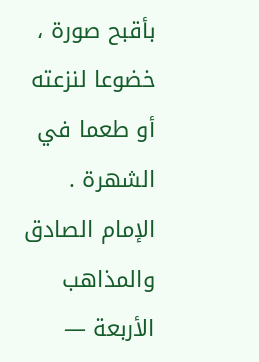بأقبح صورة ، خضوعا لنزعته أو طعما في الشهرة .
الإمام الصادق والمذاهب الأربعة —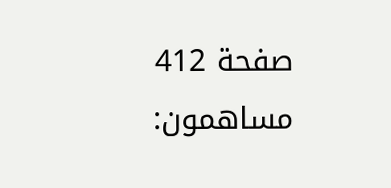صفحة 412
مساهمون: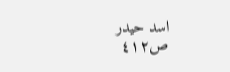اسد حيدر
ص٤١٢